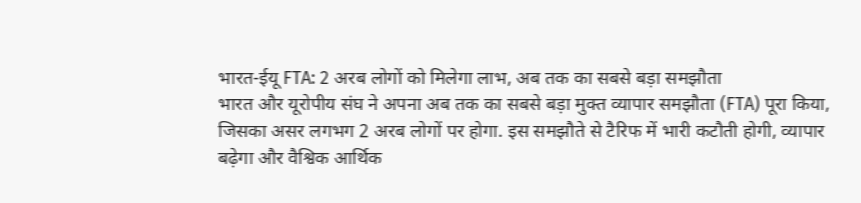भारत-ईयू FTA: 2 अरब लोगों को मिलेगा लाभ, अब तक का सबसे बड़ा समझौता
भारत और यूरोपीय संघ ने अपना अब तक का सबसे बड़ा मुक्त व्यापार समझौता (FTA) पूरा किया, जिसका असर लगभग 2 अरब लोगों पर होगा. इस समझौते से टैरिफ में भारी कटौती होगी, व्यापार बढ़ेगा और वैश्विक आर्थिक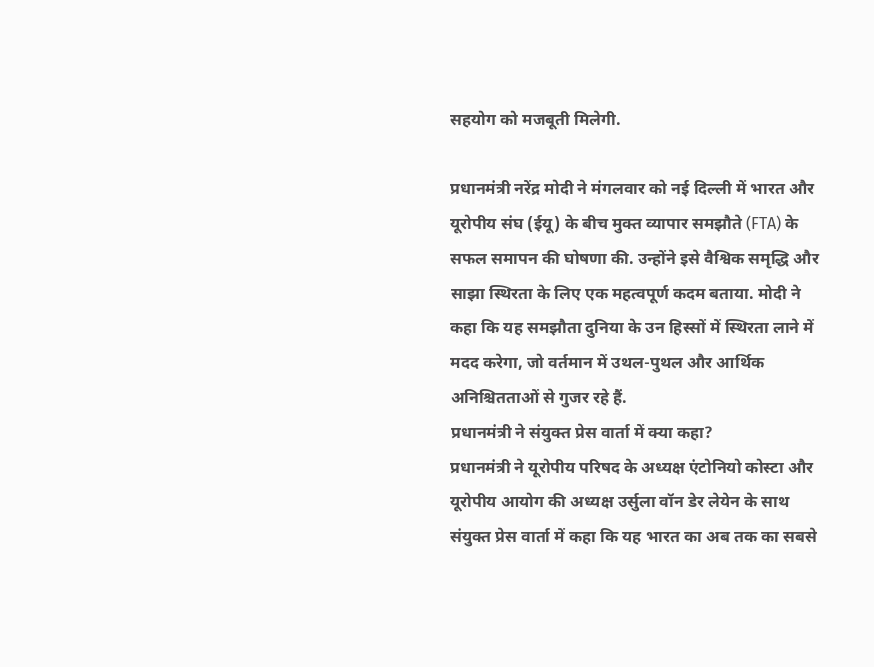सहयोग को मजबूती मिलेगी.

प्रधानमंत्री नरेंद्र मोदी ने मंगलवार को नई दिल्ली में भारत और यूरोपीय संघ (ईयू) के बीच मुक्त व्यापार समझौते (FTA) के सफल समापन की घोषणा की. उन्होंने इसे वैश्विक समृद्धि और साझा स्थिरता के लिए एक महत्वपूर्ण कदम बताया. मोदी ने कहा कि यह समझौता दुनिया के उन हिस्सों में स्थिरता लाने में मदद करेगा, जो वर्तमान में उथल-पुथल और आर्थिक अनिश्चितताओं से गुजर रहे हैं.
प्रधानमंत्री ने संयुक्त प्रेस वार्ता में क्या कहा?
प्रधानमंत्री ने यूरोपीय परिषद के अध्यक्ष एंटोनियो कोस्टा और यूरोपीय आयोग की अध्यक्ष उर्सुला वॉन डेर लेयेन के साथ संयुक्त प्रेस वार्ता में कहा कि यह भारत का अब तक का सबसे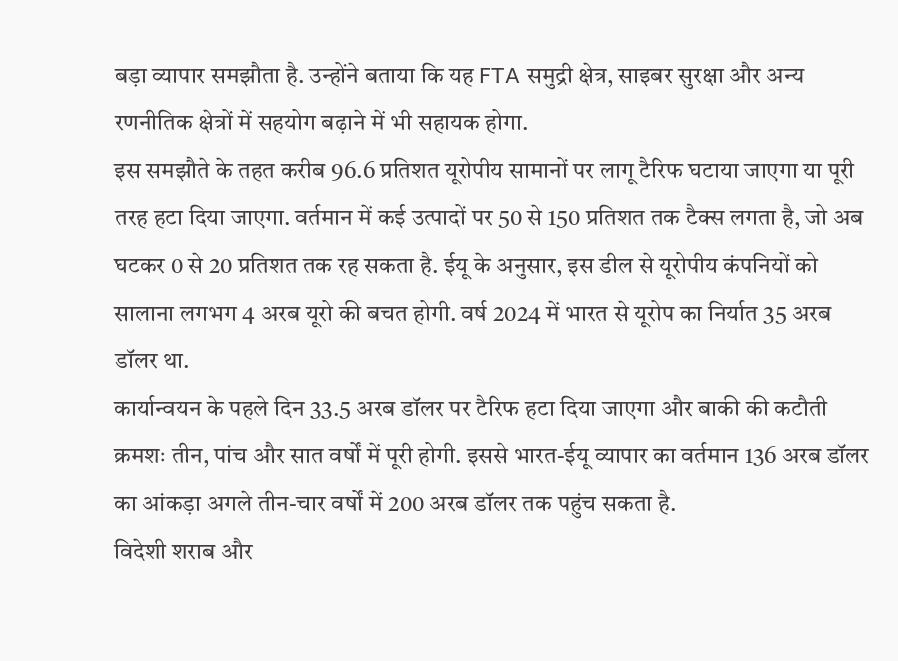बड़ा व्यापार समझौता है. उन्होंने बताया कि यह FTA समुद्री क्षेत्र, साइबर सुरक्षा और अन्य रणनीतिक क्षेत्रों में सहयोग बढ़ाने में भी सहायक होगा.
इस समझौते के तहत करीब 96.6 प्रतिशत यूरोपीय सामानों पर लागू टैरिफ घटाया जाएगा या पूरी तरह हटा दिया जाएगा. वर्तमान में कई उत्पादों पर 50 से 150 प्रतिशत तक टैक्स लगता है, जो अब घटकर 0 से 20 प्रतिशत तक रह सकता है. ईयू के अनुसार, इस डील से यूरोपीय कंपनियों को सालाना लगभग 4 अरब यूरो की बचत होगी. वर्ष 2024 में भारत से यूरोप का निर्यात 35 अरब डॉलर था.
कार्यान्वयन के पहले दिन 33.5 अरब डॉलर पर टैरिफ हटा दिया जाएगा और बाकी की कटौती क्रमशः तीन, पांच और सात वर्षों में पूरी होगी. इससे भारत-ईयू व्यापार का वर्तमान 136 अरब डॉलर का आंकड़ा अगले तीन-चार वर्षों में 200 अरब डॉलर तक पहुंच सकता है.
विदेशी शराब और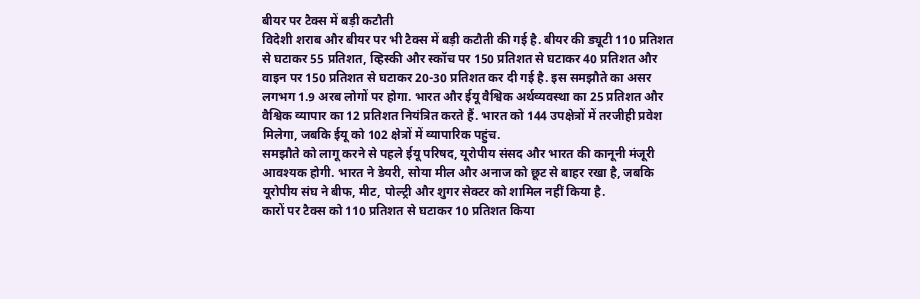बीयर पर टैक्स में बड़ी कटौती
विदेशी शराब और बीयर पर भी टैक्स में बड़ी कटौती की गई है. बीयर की ड्यूटी 110 प्रतिशत से घटाकर 55 प्रतिशत, व्हिस्की और स्कॉच पर 150 प्रतिशत से घटाकर 40 प्रतिशत और वाइन पर 150 प्रतिशत से घटाकर 20-30 प्रतिशत कर दी गई है. इस समझौते का असर लगभग 1.9 अरब लोगों पर होगा. भारत और ईयू वैश्विक अर्थव्यवस्था का 25 प्रतिशत और वैश्विक व्यापार का 12 प्रतिशत नियंत्रित करते हैं. भारत को 144 उपक्षेत्रों में तरजीही प्रवेश मिलेगा, जबकि ईयू को 102 क्षेत्रों में व्यापारिक पहुंच.
समझौते को लागू करने से पहले ईयू परिषद, यूरोपीय संसद और भारत की कानूनी मंजूरी आवश्यक होगी. भारत ने डेयरी, सोया मील और अनाज को छूट से बाहर रखा है, जबकि यूरोपीय संघ ने बीफ, मीट, पोल्ट्री और शुगर सेक्टर को शामिल नहीं किया है.
कारों पर टैक्स को 110 प्रतिशत से घटाकर 10 प्रतिशत किया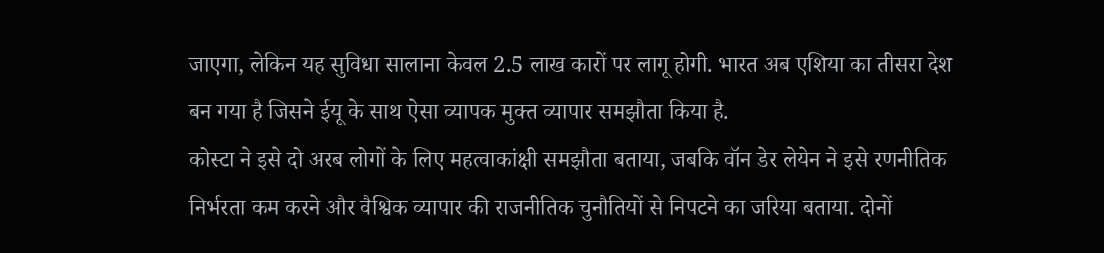जाएगा, लेकिन यह सुविधा सालाना केवल 2.5 लाख कारों पर लागू होगी. भारत अब एशिया का तीसरा देश बन गया है जिसने ईयू के साथ ऐसा व्यापक मुक्त व्यापार समझौता किया है.
कोस्टा ने इसे दो अरब लोगों के लिए महत्वाकांक्षी समझौता बताया, जबकि वॉन डेर लेयेन ने इसे रणनीतिक निर्भरता कम करने और वैश्विक व्यापार की राजनीतिक चुनौतियों से निपटने का जरिया बताया. दोनों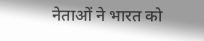नेताओं ने भारत को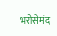भरोसेमंद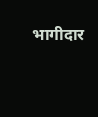भागीदार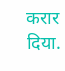करार दिया.